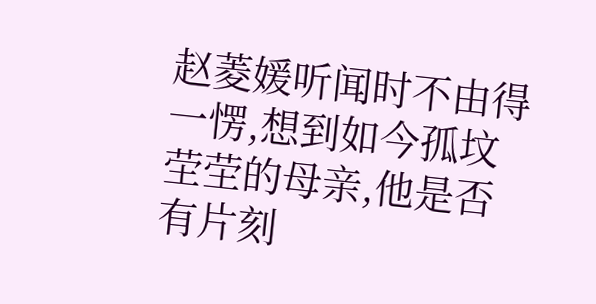赵菱媛听闻时不由得一愣,想到如今孤坟茔茔的母亲,他是否有片刻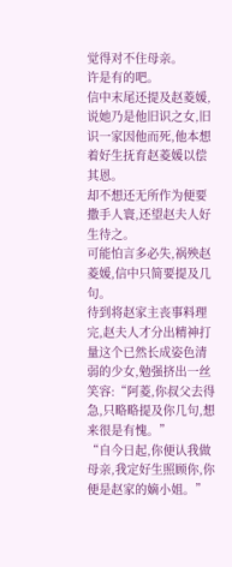觉得对不住母亲。
许是有的吧。
信中末尾还提及赵菱媛,说她乃是他旧识之女,旧识一家因他而死,他本想着好生抚育赵菱媛以偿其恩。
却不想还无所作为便要撒手人寰,还望赵夫人好生待之。
可能怕言多必失,祸殃赵菱媛,信中只简要提及几句。
待到将赵家主丧事料理完,赵夫人才分出精神打量这个已然长成姿色清弱的少女,勉强挤出一丝笑容:“阿菱,你叔父去得急,只略略提及你几句,想来很是有愧。”
“自今日起,你便认我做母亲,我定好生照顾你,你便是赵家的嫡小姐。”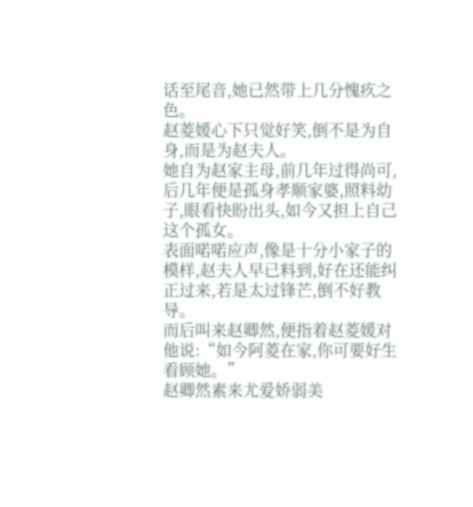话至尾音,她已然带上几分愧疚之色。
赵菱媛心下只觉好笑,倒不是为自身,而是为赵夫人。
她自为赵家主母,前几年过得尚可,后几年便是孤身孝顺家婆,照料幼子,眼看快盼出头,如今又担上自己这个孤女。
表面喏喏应声,像是十分小家子的模样,赵夫人早已料到,好在还能纠正过来,若是太过锋芒,倒不好教导。
而后叫来赵卿然,便指着赵菱媛对他说:“如今阿菱在家,你可要好生看顾她。”
赵卿然素来尤爱娇弱美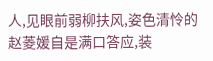人,见眼前弱柳扶风,姿色清怜的赵菱媛自是满口答应,装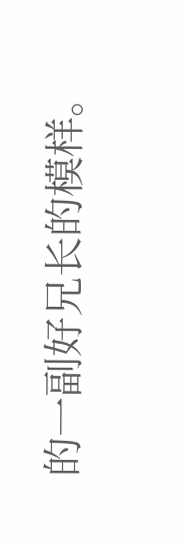的一副好兄长的模样。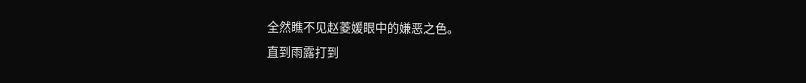全然瞧不见赵菱媛眼中的嫌恶之色。
直到雨露打到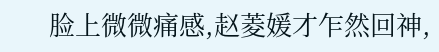脸上微微痛感,赵菱媛才乍然回神,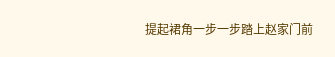提起裙角一步一步踏上赵家门前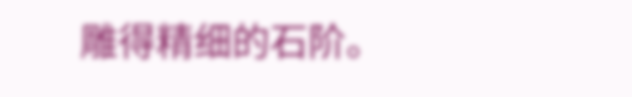雕得精细的石阶。